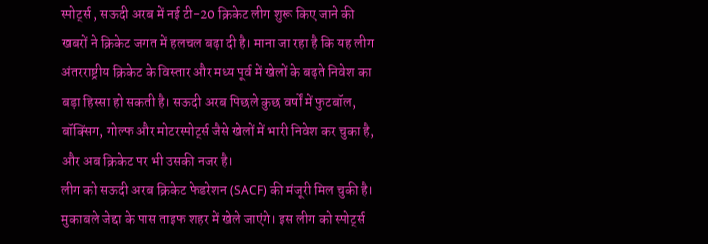स्पोर्ट्स , सऊदी अरब में नई टी-20 क्रिकेट लीग शुरू किए जाने की खबरों ने क्रिकेट जगत में हलचल बढ़ा दी है। माना जा रहा है कि यह लीग अंतरराष्ट्रीय क्रिकेट के विस्तार और मध्य पूर्व में खेलों के बढ़ते निवेश का बड़ा हिस्सा हो सकती है। सऊदी अरब पिछले कुछ वर्षों में फुटबॉल, बॉक्सिंग, गोल्फ और मोटरस्पोर्ट्स जैसे खेलों में भारी निवेश कर चुका है, और अब क्रिकेट पर भी उसकी नजर है।
लीग को सऊदी अरब क्रिकेट फेडरेशन (SACF) की मंजूरी मिल चुकी है। मुकाबले जेद्दा के पास ताइफ शहर में खेले जाएंगे। इस लीग को स्पोर्ट्स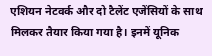एशियन नेटवर्क और दो टैलेंट एजेंसियों के साथ मिलकर तैयार किया गया है। इनमें यूनिक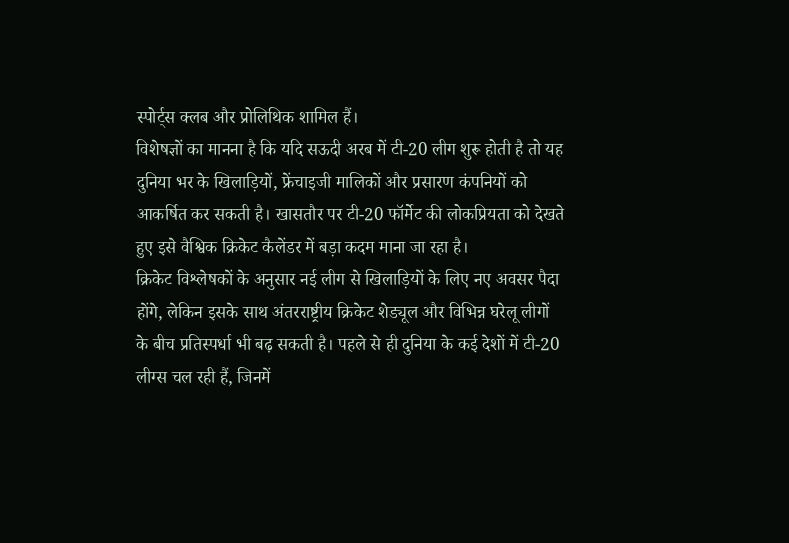स्पोर्ट्स क्लब और प्रोलिथिक शामिल हैं।
विशेषज्ञों का मानना है कि यदि सऊदी अरब में टी-20 लीग शुरू होती है तो यह दुनिया भर के खिलाड़ियों, फ्रेंचाइजी मालिकों और प्रसारण कंपनियों को आकर्षित कर सकती है। खासतौर पर टी-20 फॉर्मेट की लोकप्रियता को देखते हुए इसे वैश्विक क्रिकेट कैलेंडर में बड़ा कदम माना जा रहा है।
क्रिकेट विश्लेषकों के अनुसार नई लीग से खिलाड़ियों के लिए नए अवसर पैदा होंगे, लेकिन इसके साथ अंतरराष्ट्रीय क्रिकेट शेड्यूल और विभिन्न घरेलू लीगों के बीच प्रतिस्पर्धा भी बढ़ सकती है। पहले से ही दुनिया के कई देशों में टी-20 लीग्स चल रही हैं, जिनमें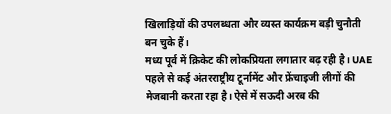खिलाड़ियों की उपलब्धता और व्यस्त कार्यक्रम बड़ी चुनौती बन चुके हैं।
मध्य पूर्व में क्रिकेट की लोकप्रियता लगातार बढ़ रही है। UAE पहले से कई अंतरराष्ट्रीय टूर्नामेंट और फ्रेंचाइजी लीगों की मेजबानी करता रहा है। ऐसे में सऊदी अरब की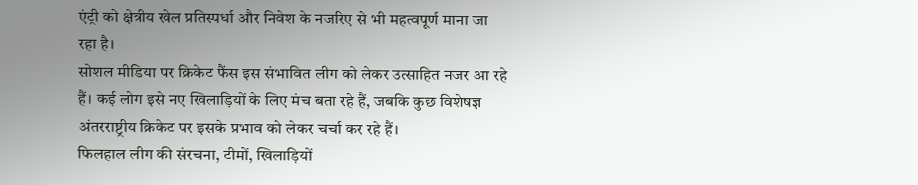एंट्री को क्षेत्रीय खेल प्रतिस्पर्धा और निवेश के नजरिए से भी महत्वपूर्ण माना जा रहा है।
सोशल मीडिया पर क्रिकेट फैंस इस संभावित लीग को लेकर उत्साहित नजर आ रहे हैं। कई लोग इसे नए खिलाड़ियों के लिए मंच बता रहे हैं, जबकि कुछ विशेषज्ञ अंतरराष्ट्रीय क्रिकेट पर इसके प्रभाव को लेकर चर्चा कर रहे हैं।
फिलहाल लीग की संरचना, टीमों, खिलाड़ियों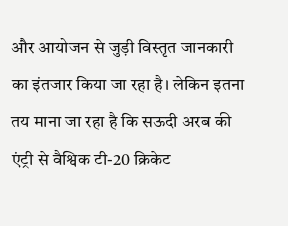और आयोजन से जुड़ी विस्तृत जानकारी का इंतजार किया जा रहा है। लेकिन इतना तय माना जा रहा है कि सऊदी अरब की एंट्री से वैश्विक टी-20 क्रिकेट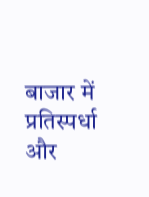बाजार में प्रतिस्पर्धा और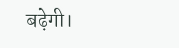बढ़ेगी।